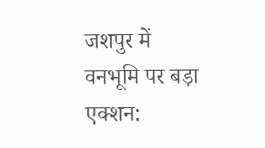जशपुर में वनभूमि पर बड़ा एक्शन: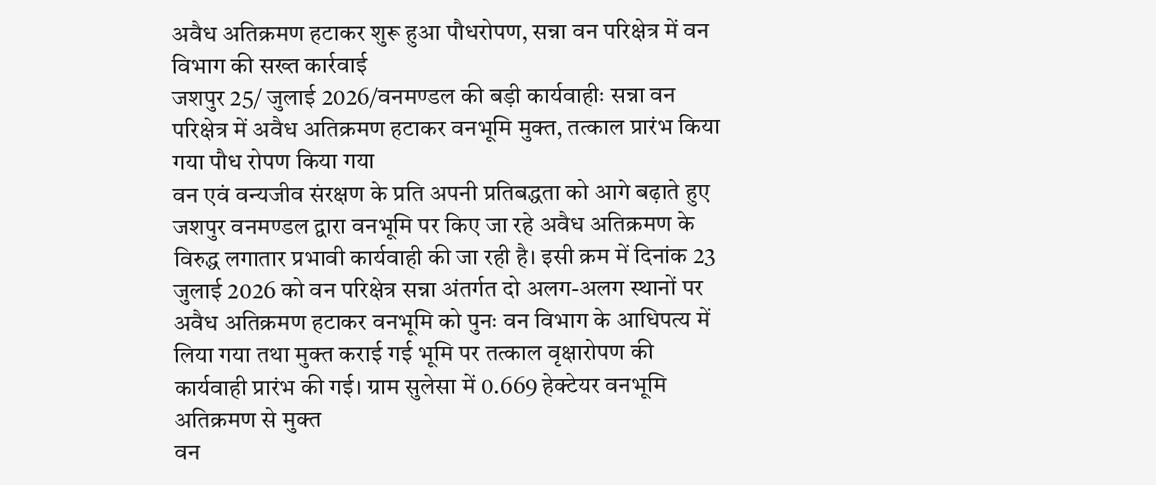अवैध अतिक्रमण हटाकर शुरू हुआ पौधरोपण, सन्ना वन परिक्षेत्र में वन विभाग की सख्त कार्रवाई
जशपुर 25/ जुलाई 2026/वनमण्डल की बड़ी कार्यवाहीः सन्ना वन परिक्षेत्र में अवैध अतिक्रमण हटाकर वनभूमि मुक्त, तत्काल प्रारंभ किया गया पौध रोपण किया गया
वन एवं वन्यजीव संरक्षण के प्रति अपनी प्रतिबद्धता को आगे बढ़ाते हुए जशपुर वनमण्डल द्वारा वनभूमि पर किए जा रहे अवैध अतिक्रमण के विरुद्ध लगातार प्रभावी कार्यवाही की जा रही है। इसी क्रम में दिनांक 23 जुलाई 2026 को वन परिक्षेत्र सन्ना अंतर्गत दो अलग-अलग स्थानों पर अवैध अतिक्रमण हटाकर वनभूमि को पुनः वन विभाग के आधिपत्य में लिया गया तथा मुक्त कराई गई भूमि पर तत्काल वृक्षारोपण की कार्यवाही प्रारंभ की गई। ग्राम सुलेसा में 0.669 हेक्टेयर वनभूमि अतिक्रमण से मुक्त
वन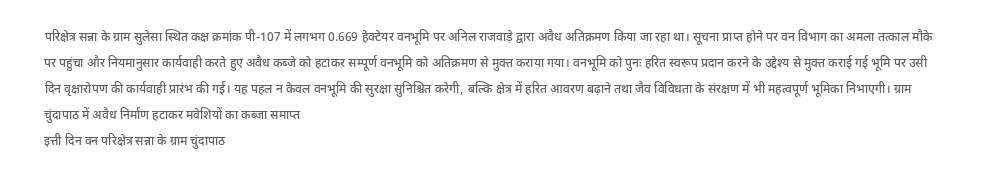परिक्षेत्र सन्ना के ग्राम सुलेसा स्थित कक्ष क्रमांक पी-107 में लगभग 0.669 हेक्टेयर वनभूमि पर अनिल राजवाड़े द्वारा अवैध अतिक्रमण किया जा रहा था। सूचना प्राप्त होने पर वन विभाग का अमला तत्काल मौके पर पहुंचा और नियमानुसार कार्यवाही करते हुए अवैध कब्जे को हटाकर सम्पूर्ण वनभूमि को अतिक्रमण से मुक्त कराया गया। वनभूमि को पुनः हरित स्वरूप प्रदान करने के उद्देश्य से मुक्त कराई गई भूमि पर उसी दिन वृक्षारोपण की कार्यवाही प्रारंभ की गई। यह पहल न केवल वनभूमि की सुरक्षा सुनिश्चित करेगी, बल्कि क्षेत्र में हरित आवरण बढ़ाने तथा जैव विविधता के संरक्षण में भी महत्वपूर्ण भूमिका निभाएगी। ग्राम चुंदापाठ में अवैध निर्माण हटाकर मवेशियों का कब्जा समाप्त
इत्ती दिन वन परिक्षेत्र सन्ना के ग्राम चुंदापाठ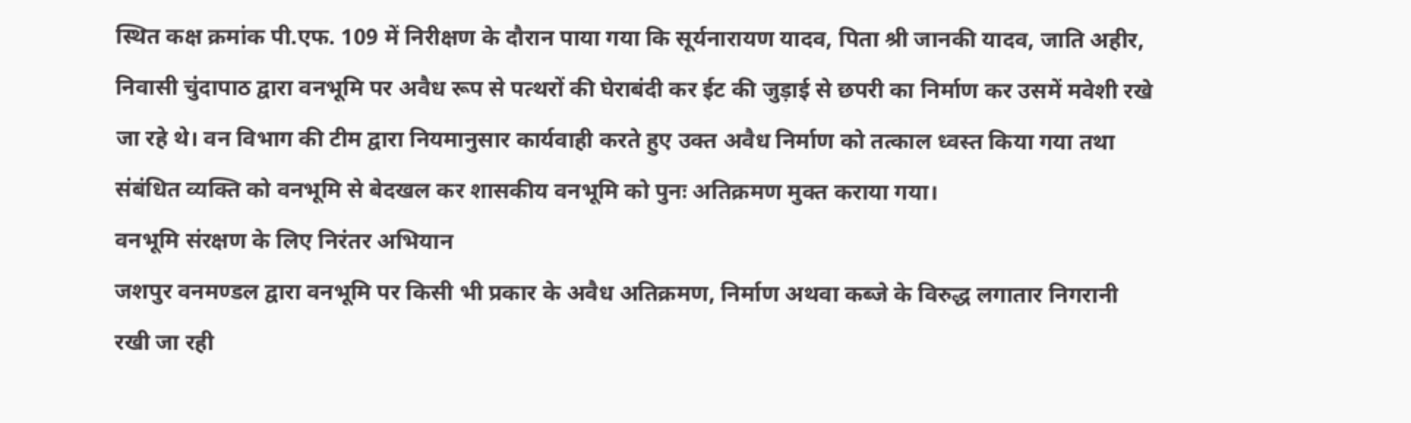स्थित कक्ष क्रमांक पी.एफ. 109 में निरीक्षण के दौरान पाया गया कि सूर्यनारायण यादव, पिता श्री जानकी यादव, जाति अहीर, निवासी चुंदापाठ द्वारा वनभूमि पर अवैध रूप से पत्थरों की घेराबंदी कर ईट की जुड़ाई से छपरी का निर्माण कर उसमें मवेशी रखे जा रहे थे। वन विभाग की टीम द्वारा नियमानुसार कार्यवाही करते हुए उक्त अवैध निर्माण को तत्काल ध्वस्त किया गया तथा संबंधित व्यक्ति को वनभूमि से बेदखल कर शासकीय वनभूमि को पुनः अतिक्रमण मुक्त कराया गया।
वनभूमि संरक्षण के लिए निरंतर अभियान
जशपुर वनमण्डल द्वारा वनभूमि पर किसी भी प्रकार के अवैध अतिक्रमण, निर्माण अथवा कब्जे के विरुद्ध लगातार निगरानी रखी जा रही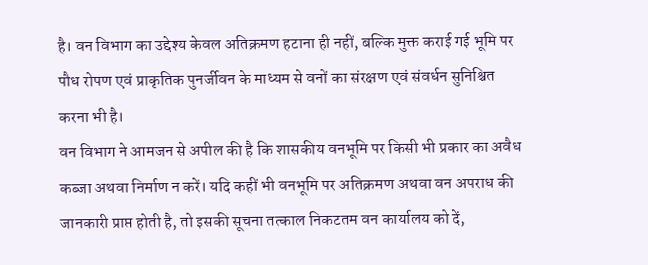है। वन विभाग का उद्देश्य केवल अतिक्रमण हटाना ही नहीं, बल्कि मुक्त कराई गई भूमि पर पौध रोपण एवं प्राकृतिक पुनर्जीवन के माध्यम से वनों का संरक्षण एवं संवर्धन सुनिश्चित करना भी है।
वन विभाग ने आमजन से अपील की है कि शासकीय वनभूमि पर किसी भी प्रकार का अवैध कब्जा अथवा निर्माण न करें। यदि कहीं भी वनभूमि पर अतिक्रमण अथवा वन अपराध की जानकारी प्राप्त होती है, तो इसकी सूचना तत्काल निकटतम वन कार्यालय को दें,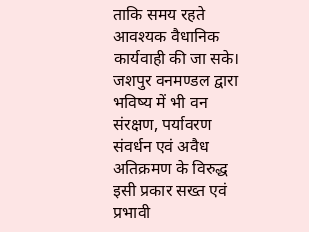ताकि समय रहते आवश्यक वैधानिक कार्यवाही की जा सके। जशपुर वनमण्डल द्वारा भविष्य में भी वन संरक्षण, पर्यावरण संवर्धन एवं अवैध अतिक्रमण के विरुद्ध इसी प्रकार सख्त एवं प्रभावी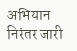अभियान निरंतर जारी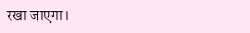रखा जाएगा।